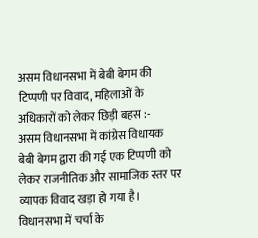असम विधानसभा में बेबी बेगम की टिप्पणी पर विवाद, महिलाओं के अधिकारों को लेकर छिड़ी बहस :-
असम विधानसभा में कांग्रेस विधायक बेबी बेगम द्वारा की गई एक टिप्पणी को लेकर राजनीतिक और सामाजिक स्तर पर व्यापक विवाद खड़ा हो गया है। विधानसभा में चर्चा के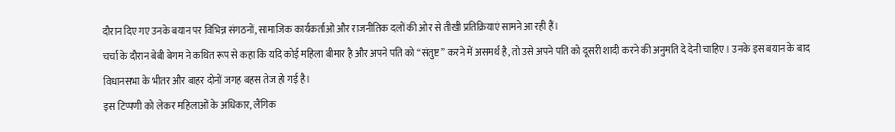दौरान दिए गए उनके बयान पर विभिन्न संगठनों, सामाजिक कार्यकर्ताओं और राजनीतिक दलों की ओर से तीखी प्रतिक्रियाएं सामने आ रही हैं।
चर्चा के दौरान बेबी बेगम ने कथित रूप से कहा कि यदि कोई महिला बीमार है और अपने पति को “संतुष्ट” करने में असमर्थ है, तो उसे अपने पति को दूसरी शादी करने की अनुमति दे देनी चाहिए। उनके इस बयान के बाद विधानसभा के भीतर और बाहर दोनों जगह बहस तेज हो गई है।
इस टिप्पणी को लेकर महिलाओं के अधिकार, लैंगिक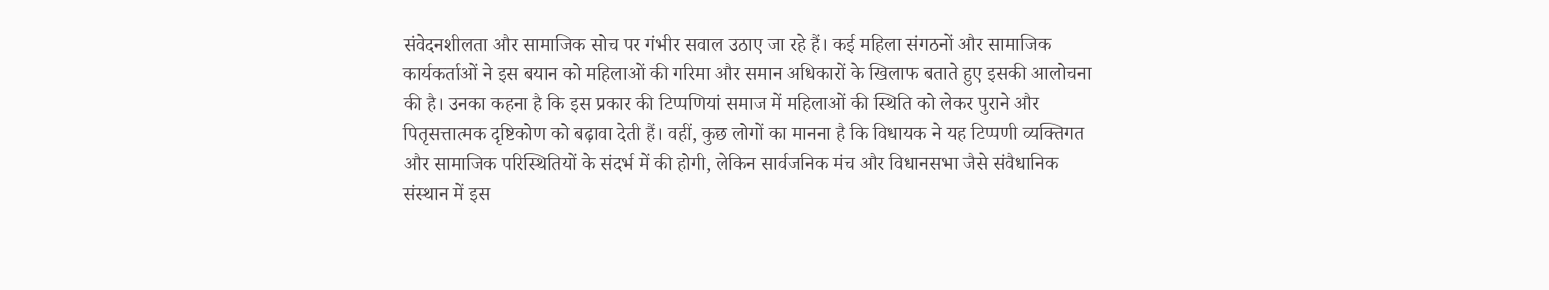संवेदनशीलता और सामाजिक सोच पर गंभीर सवाल उठाए जा रहे हैं। कई महिला संगठनों और सामाजिक कार्यकर्ताओं ने इस बयान को महिलाओं की गरिमा और समान अधिकारों के खिलाफ बताते हुए इसकी आलोचना की है। उनका कहना है कि इस प्रकार की टिप्पणियां समाज में महिलाओं की स्थिति को लेकर पुराने और पितृसत्तात्मक दृष्टिकोण को बढ़ावा देती हैं। वहीं, कुछ लोगों का मानना है कि विधायक ने यह टिप्पणी व्यक्तिगत और सामाजिक परिस्थितियों के संदर्भ में की होगी, लेकिन सार्वजनिक मंच और विधानसभा जैसे संवैधानिक संस्थान में इस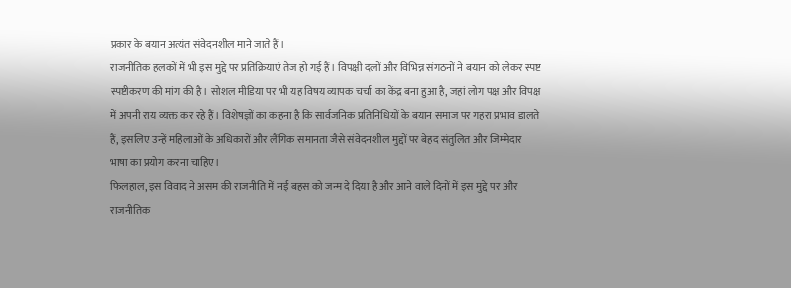प्रकार के बयान अत्यंत संवेदनशील माने जाते हैं।
राजनीतिक हलकों में भी इस मुद्दे पर प्रतिक्रियाएं तेज हो गई हैं। विपक्षी दलों और विभिन्न संगठनों ने बयान को लेकर स्पष्ट स्पष्टीकरण की मांग की है। सोशल मीडिया पर भी यह विषय व्यापक चर्चा का केंद्र बना हुआ है, जहां लोग पक्ष और विपक्ष में अपनी राय व्यक्त कर रहे हैं। विशेषज्ञों का कहना है कि सार्वजनिक प्रतिनिधियों के बयान समाज पर गहरा प्रभाव डालते हैं, इसलिए उन्हें महिलाओं के अधिकारों और लैंगिक समानता जैसे संवेदनशील मुद्दों पर बेहद संतुलित और जिम्मेदार भाषा का प्रयोग करना चाहिए।
फिलहाल, इस विवाद ने असम की राजनीति में नई बहस को जन्म दे दिया है और आने वाले दिनों में इस मुद्दे पर और राजनीतिक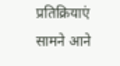प्रतिक्रियाएं सामने आने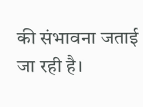की संभावना जताई जा रही है।